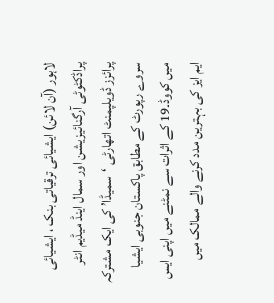لاہور (آن لائن) ایشیائی ترقیاتی بنک ، ایشیائی پراڈکٹوٹی آرگنائیزیشن اور سمال اینڈ میڈیم انٹر پرائزز ڈویلپمنٹ اتھارٹی ‘سمیڈا’ کی ایک مشترکہ سروے رپورٹ کے مطابق پاکستان جنوبی ایشیا میں کووڈ۔19 کے اثرات سے نمٹنے میں اپنی ایس ایم ایز کی بہترین مدد کرنے والے ممالک میں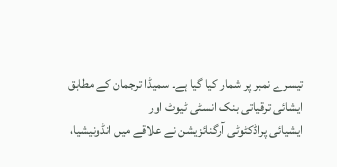تیسرے نمبر پر شمار کیا گیا ہے۔ سمیڈا ترجمان کے مطابق ایشائی ترقیاتی بنک انسٹی ٹیوٹ اور
ایشیائی پراڈکٹوٹی آرگنائزیشن نے علاقے میں انڈونیشیا،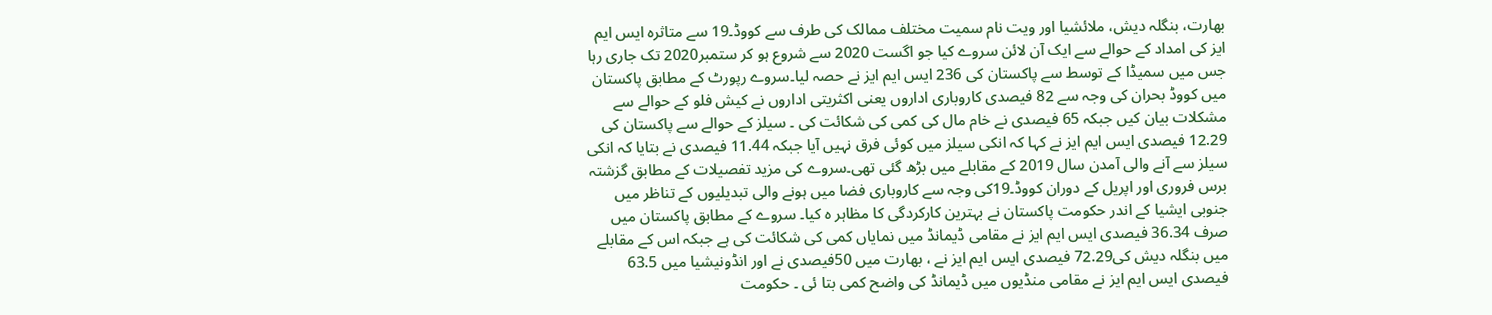بھارت، بنگلہ دیش، ملائشیا اور ویت نام سمیت مختلف ممالک کی طرف سے کووڈ۔19 سے متاثرہ ایس ایم ایز کی امداد کے حوالے سے ایک آن لائن سروے کیا جو اگست 2020 سے شروع ہو کر ستمبر2020 تک جاری رہا جس میں سمیڈا کے توسط سے پاکستان کی 236 ایس ایم ایز نے حصہ لیا۔سروے رپورٹ کے مطابق پاکستان میں کووڈ بحران کی وجہ سے 82 فیصدی کاروباری اداروں یعنی اکثریتی اداروں نے کیش فلو کے حوالے سے مشکلات بیان کیں جبکہ 65 فیصدی نے خام مال کی کمی کی شکائت کی ۔ سیلز کے حوالے سے پاکستان کی 12.29 فیصدی ایس ایم ایز نے کہا کہ انکی سیلز میں کوئی فرق نہیں آیا جبکہ 11.44 فیصدی نے بتایا کہ انکی سیلز سے آنے والی آمدن سال 2019 کے مقابلے میں بڑھ گئی تھی۔سروے کی مزید تفصیلات کے مطابق گزشتہ برس فروری اور اپریل کے دوران کووڈ۔19کی وجہ سے کاروباری فضا میں ہونے والی تبدیلیوں کے تناظر میں جنوبی ایشیا کے اندر حکومت پاکستان نے بہترین کارکردگی کا مظاہر ہ کیا۔ سروے کے مطابق پاکستان میں صرف 36.34 فیصدی ایس ایم ایز نے مقامی ڈیمانڈ میں نمایاں کمی کی شکائت کی ہے جبکہ اس کے مقابلے میں بنگلہ دیش کی72.29 فیصدی ایس ایم ایز نے ، بھارت میں 50فیصدی نے اور انڈونیشیا میں 63.5 فیصدی ایس ایم ایز نے مقامی منڈیوں میں ڈیمانڈ کی واضح کمی بتا ئی ۔ حکومت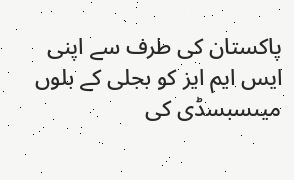پاکستان کی طرف سے اپنی ایس ایم ایز کو بجلی کے بلوں میںسبسڈی کی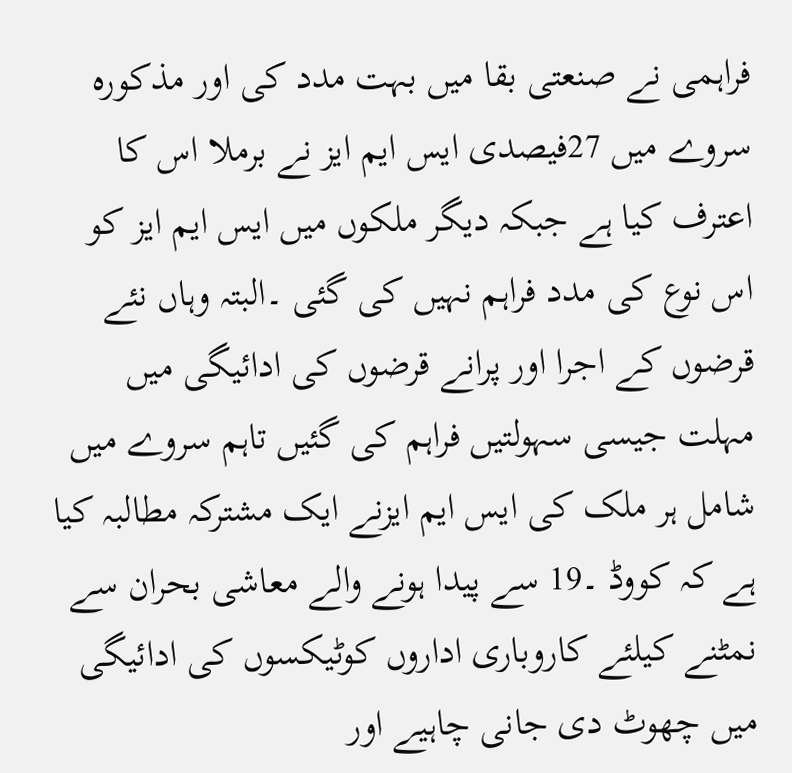فراہمی نے صنعتی بقا میں بہت مدد کی اور مذکورہ سروے میں 27فیصدی ایس ایم ایز نے برملا اس کا اعترف کیا ہے جبکہ دیگر ملکوں میں ایس ایم ایز کو اس نوع کی مدد فراہم نہیں کی گئی ۔البتہ وہاں نئے قرضوں کے اجرا اور پرانے قرضوں کی ادائیگی میں مہلت جیسی سہولتیں فراہم کی گئیں تاہم سروے میں شامل ہر ملک کی ایس ایم ایزنے ایک مشترکہ مطالبہ کیا ہے کہ کووڈ ۔19 سے پیدا ہونے والے معاشی بحران سے نمٹنے کیلئے کاروباری اداروں کوٹیکسوں کی ادائیگی میں چھوٹ دی جانی چاہیے اور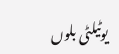یوٹیلٹی بلوں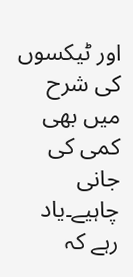اور ٹیکسوں کی شرح میں بھی کمی کی جانی چاہیے۔یاد رہے کہ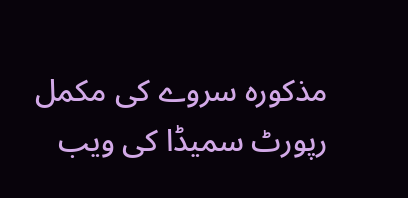مذکورہ سروے کی مکمل رپورٹ سمیڈا کی ویب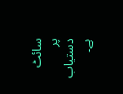سائٹ پر دستیاب ہے۔